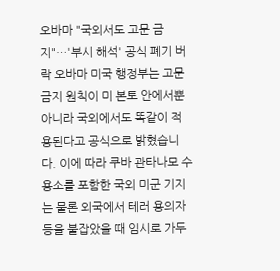오바마 "국외서도 고문 금지"…'부시 해석' 공식 폐기 버락 오바마 미국 행정부는 고문 금지 원칙이 미 본토 안에서뿐 아니라 국외에서도 똑같이 적용된다고 공식으로 밝혔습니다. 이에 따라 쿠바 관타나모 수용소를 포함한 국외 미군 기지는 물론 외국에서 테러 용의자 등을 붙잡았을 때 임시로 가두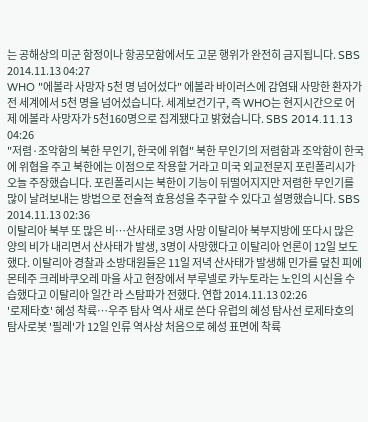는 공해상의 미군 함정이나 항공모함에서도 고문 행위가 완전히 금지됩니다. SBS 2014.11.13 04:27
WHO "에볼라 사망자 5천 명 넘어섰다" 에볼라 바이러스에 감염돼 사망한 환자가 전 세계에서 5천 명을 넘어섰습니다. 세계보건기구, 즉 WHO는 현지시간으로 어제 에볼라 사망자가 5천160명으로 집계됐다고 밝혔습니다. SBS 2014.11.13 04:26
"저렴·조악함의 북한 무인기, 한국에 위협" 북한 무인기의 저렴함과 조악함이 한국에 위협을 주고 북한에는 이점으로 작용할 거라고 미국 외교전문지 포린폴리시가 오늘 주장했습니다. 포린폴리시는 북한이 기능이 뒤떨어지지만 저렴한 무인기를 많이 날려보내는 방법으로 전술적 효용성을 추구할 수 있다고 설명했습니다. SBS 2014.11.13 02:36
이탈리아 북부 또 많은 비…산사태로 3명 사망 이탈리아 북부지방에 또다시 많은 양의 비가 내리면서 산사태가 발생, 3명이 사망했다고 이탈리아 언론이 12일 보도했다. 이탈리아 경찰과 소방대원들은 11일 저녁 산사태가 발생해 민가를 덮친 피에몬테주 크레바쿠오레 마을 사고 현장에서 부루넬로 카누토라는 노인의 시신을 수습했다고 이탈리아 일간 라 스탐파가 전했다. 연합 2014.11.13 02:26
'로제타호' 혜성 착륙…우주 탐사 역사 새로 쓴다 유럽의 혜성 탐사선 로제타호의 탐사로봇 '필레'가 12일 인류 역사상 처음으로 혜성 표면에 착륙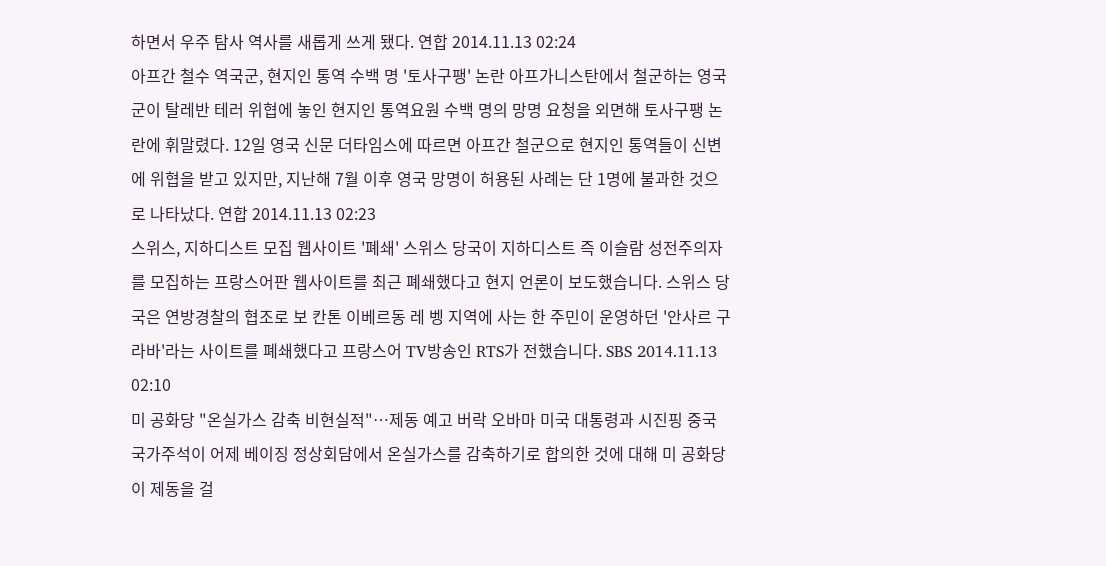하면서 우주 탐사 역사를 새롭게 쓰게 됐다. 연합 2014.11.13 02:24
아프간 철수 역국군, 현지인 통역 수백 명 '토사구팽' 논란 아프가니스탄에서 철군하는 영국군이 탈레반 테러 위협에 놓인 현지인 통역요원 수백 명의 망명 요청을 외면해 토사구팽 논란에 휘말렸다. 12일 영국 신문 더타임스에 따르면 아프간 철군으로 현지인 통역들이 신변에 위협을 받고 있지만, 지난해 7월 이후 영국 망명이 허용된 사례는 단 1명에 불과한 것으로 나타났다. 연합 2014.11.13 02:23
스위스, 지하디스트 모집 웹사이트 '폐쇄' 스위스 당국이 지하디스트 즉 이슬람 성전주의자를 모집하는 프랑스어판 웹사이트를 최근 폐쇄했다고 현지 언론이 보도했습니다. 스위스 당국은 연방경찰의 협조로 보 칸톤 이베르동 레 벵 지역에 사는 한 주민이 운영하던 '안사르 구라바'라는 사이트를 폐쇄했다고 프랑스어 TV방송인 RTS가 전했습니다. SBS 2014.11.13 02:10
미 공화당 "온실가스 감축 비현실적"…제동 예고 버락 오바마 미국 대통령과 시진핑 중국 국가주석이 어제 베이징 정상회담에서 온실가스를 감축하기로 합의한 것에 대해 미 공화당이 제동을 걸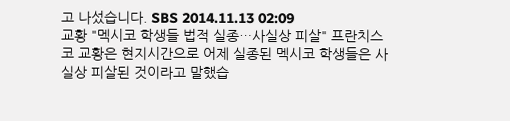고 나섰습니다. SBS 2014.11.13 02:09
교황 "멕시코 학생들 법적 실종…사실상 피살" 프란치스코 교황은 현지시간으로 어제 실종된 멕시코 학생들은 사실상 피살된 것이라고 말했습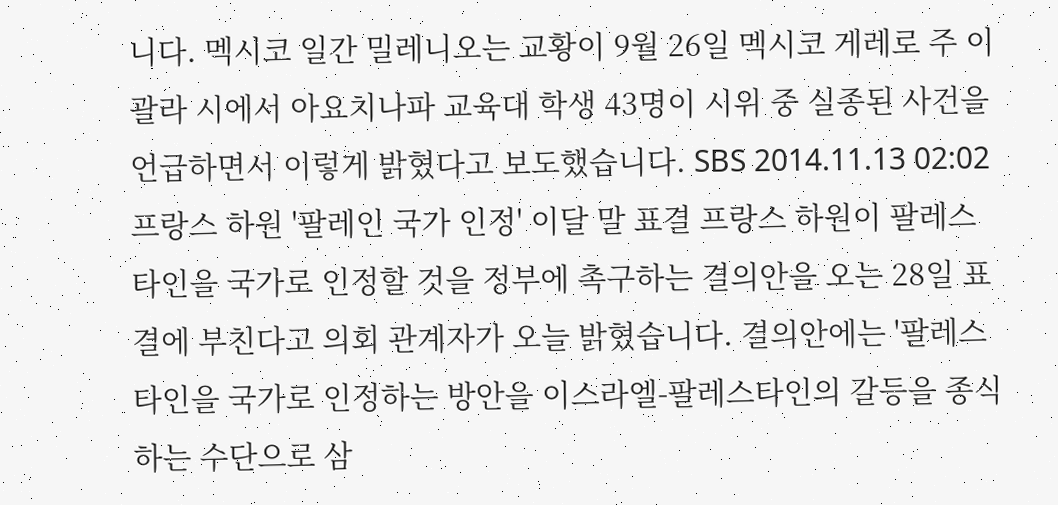니다. 멕시코 일간 밀레니오는 교황이 9월 26일 멕시코 게레로 주 이괄라 시에서 아요치나파 교육대 학생 43명이 시위 중 실종된 사건을 언급하면서 이렇게 밝혔다고 보도했습니다. SBS 2014.11.13 02:02
프랑스 하원 '팔레인 국가 인정' 이달 말 표결 프랑스 하원이 팔레스타인을 국가로 인정할 것을 정부에 촉구하는 결의안을 오는 28일 표결에 부친다고 의회 관계자가 오늘 밝혔습니다. 결의안에는 '팔레스타인을 국가로 인정하는 방안을 이스라엘-팔레스타인의 갈등을 종식하는 수단으로 삼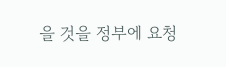을 것을 정부에 요청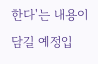한다'는 내용이 담길 예정입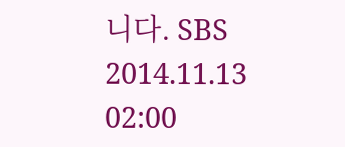니다. SBS 2014.11.13 02:00